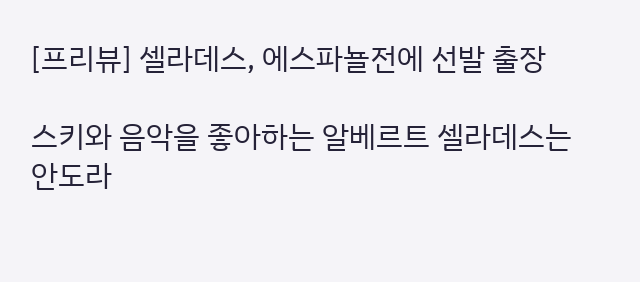[프리뷰] 셀라데스, 에스파뇰전에 선발 출장

스키와 음악을 좋아하는 알베르트 셀라데스는 안도라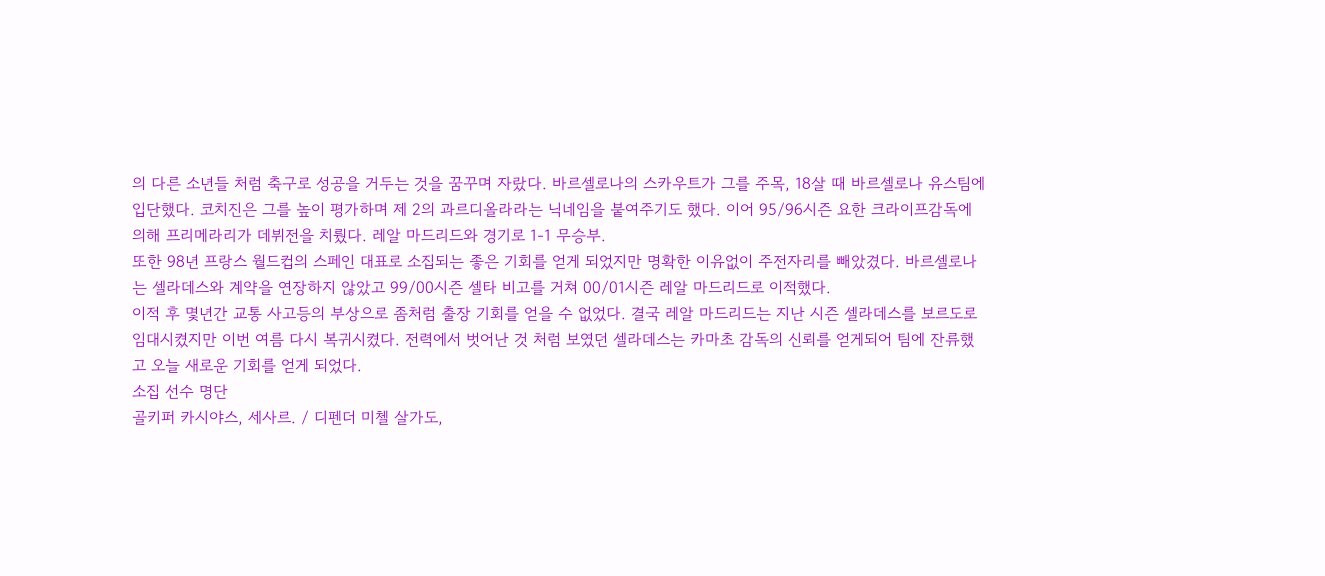의 다른 소년들 처럼 축구로 성공을 거두는 것을 꿈꾸며 자랐다. 바르셀로나의 스카우트가 그를 주목, 18살 때 바르셀로나 유스팀에 입단했다. 코치진은 그를 높이 평가하며 제 2의 과르디올라라는 닉네임을 붙여주기도 했다. 이어 95/96시즌 요한 크라이프감독에 의해 프리메라리가 데뷔전을 치뤘다. 레알 마드리드와 경기로 1-1 무승부.
또한 98년 프랑스 월드컵의 스페인 대표로 소집되는 좋은 기회를 얻게 되었지만 명확한 이유없이 주전자리를 빼았겼다. 바르셀로나는 셀라데스와 계약을 연장하지 않았고 99/00시즌 셀타 비고를 거쳐 00/01시즌 레알 마드리드로 이적했다.
이적 후 몇년간 교통 사고등의 부상으로 좀처럼 출장 기회를 얻을 수 없었다. 결국 레알 마드리드는 지난 시즌 셀라데스를 보르도로 임대시켰지만 이번 여름 다시 복귀시켰다. 전력에서 벗어난 것 처럼 보였던 셀라데스는 카마초 감독의 신뢰를 얻게되어 팀에 잔류했고 오늘 새로운 기회를 얻게 되었다.
소집 선수 명단
골키퍼 카시야스, 세사르. / 디펜더 미첼 살가도,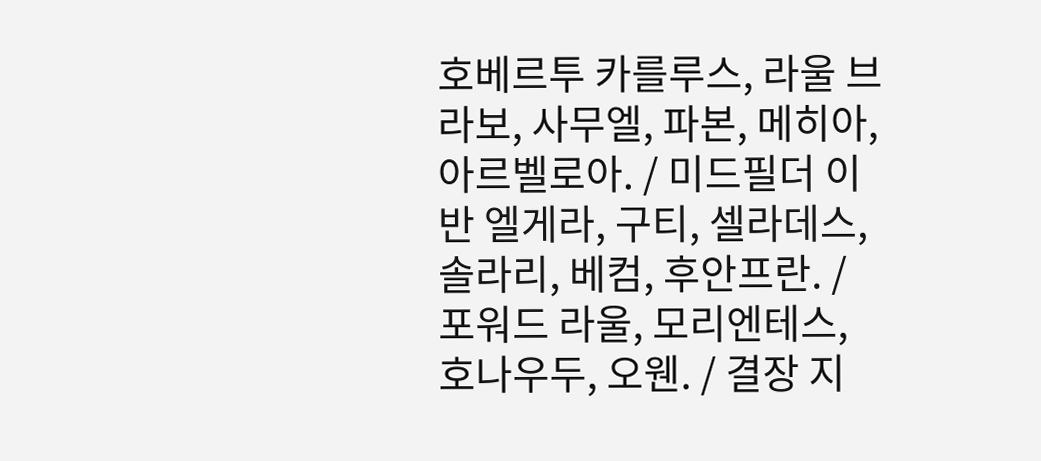호베르투 카를루스, 라울 브라보, 사무엘, 파본, 메히아, 아르벨로아. / 미드필더 이반 엘게라, 구티, 셀라데스, 솔라리, 베컴, 후안프란. / 포워드 라울, 모리엔테스, 호나우두, 오웬. / 결장 지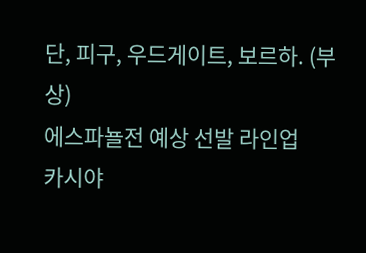단, 피구, 우드게이트, 보르하. (부상)
에스파뇰전 예상 선발 라인업
카시야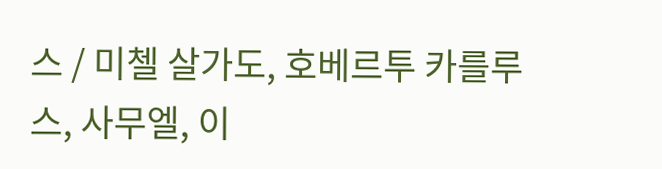스 / 미첼 살가도, 호베르투 카를루스, 사무엘, 이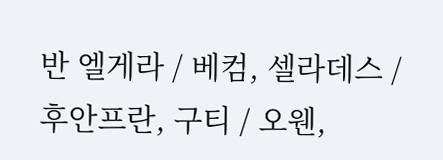반 엘게라 / 베컴, 셀라데스 / 후안프란, 구티 / 오웬,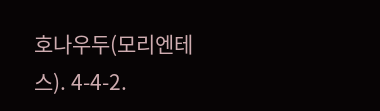호나우두(모리엔테스). 4-4-2.